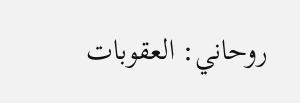روحاني: العقوبات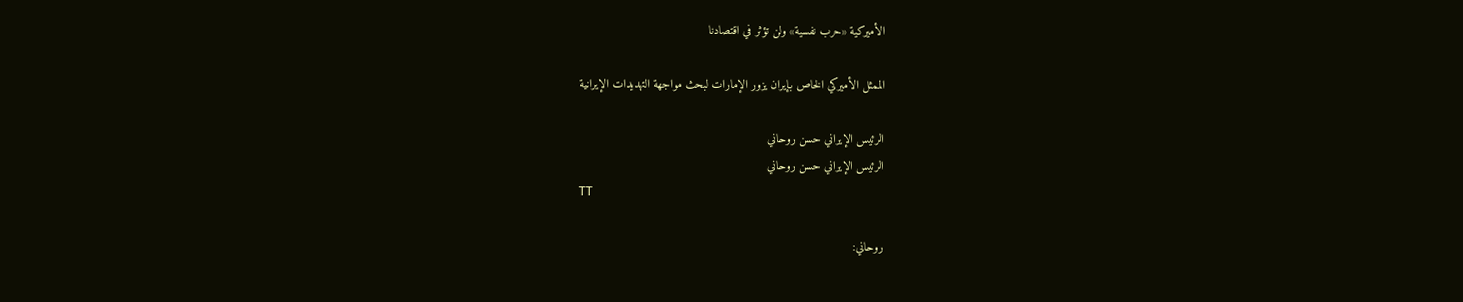الأميركية «حرب نفسية» ولن تؤثر في اقتصادنا

الممثل الأميركي الخاص بإيران يزور الإمارات لبحث مواجهة التهديدات الإيرانية

الرئيس الإيراني حسن روحاني
الرئيس الإيراني حسن روحاني
TT

روحاني: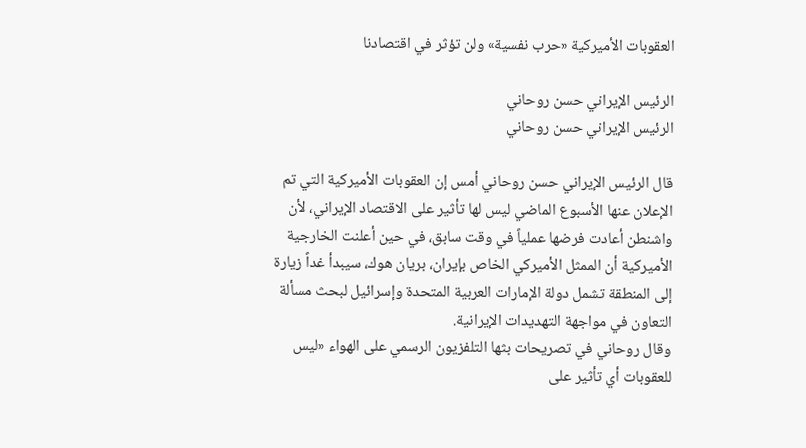العقوبات الأميركية «حرب نفسية» ولن تؤثر في اقتصادنا

الرئيس الإيراني حسن روحاني
الرئيس الإيراني حسن روحاني

قال الرئيس الإيراني حسن روحاني أمس إن العقوبات الأميركية التي تم الإعلان عنها الأسبوع الماضي ليس لها تأثير على الاقتصاد الإيراني، لأن واشنطن أعادت فرضها عملياً في وقت سابق، في حين أعلنت الخارجية الأميركية أن الممثل الأميركي الخاص بإيران، بريان هوك، سيبدأ غداً زيارة إلى المنطقة تشمل دولة الإمارات العربية المتحدة وإسرائيل لبحث مسألة التعاون في مواجهة التهديدات الإيرانية.
وقال روحاني في تصريحات بثها التلفزيون الرسمي على الهواء «ليس للعقوبات أي تأثير على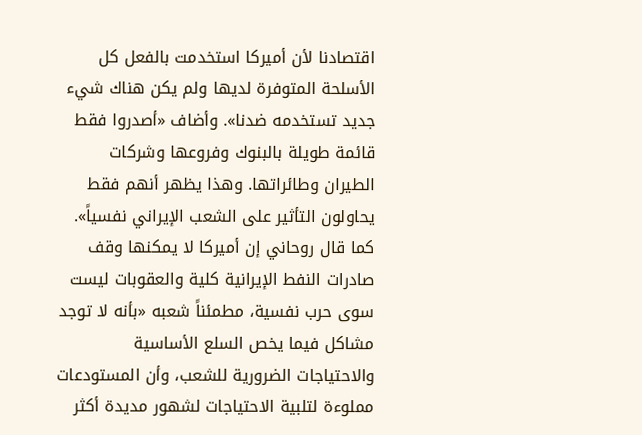اقتصادنا لأن أميركا استخدمت بالفعل كل الأسلحة المتوفرة لديها ولم يكن هناك شيء جديد تستخدمه ضدنا». وأضاف «أصدروا فقط قائمة طويلة بالبنوك وفروعها وشركات الطيران وطائراتها. وهذا يظهر أنهم فقط يحاولون التأثير على الشعب الإيراني نفسياً». كما قال روحاني إن أميركا لا يمكنها وقف صادرات النفط الإيرانية كلية والعقوبات ليست سوى حرب نفسية، مطمئناً شعبه «بأنه لا توجد مشاكل فيما يخص السلع الأساسية والاحتياجات الضرورية للشعب، وأن المستودعات مملوءة لتلبية الاحتياجات لشهور مديدة أكثر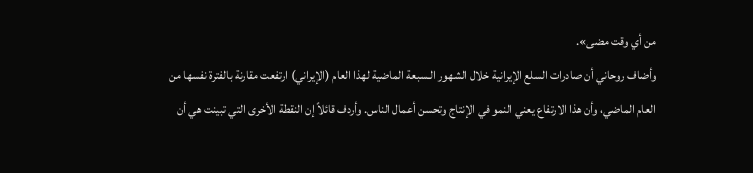من أي وقت مضى».
وأضاف روحاني أن صادرات السلع الإيرانية خلال الشهور الـسبعة الماضية لهذا العام (الإيراني) ارتفعت مقارنة بالفترة نفسها من العام الماضي، وأن هذا الارتفاع يعني النمو في الإنتاج وتحسن أعمال الناس. وأردف قائلاً إن النقطة الأخرى التي تبينت هي أن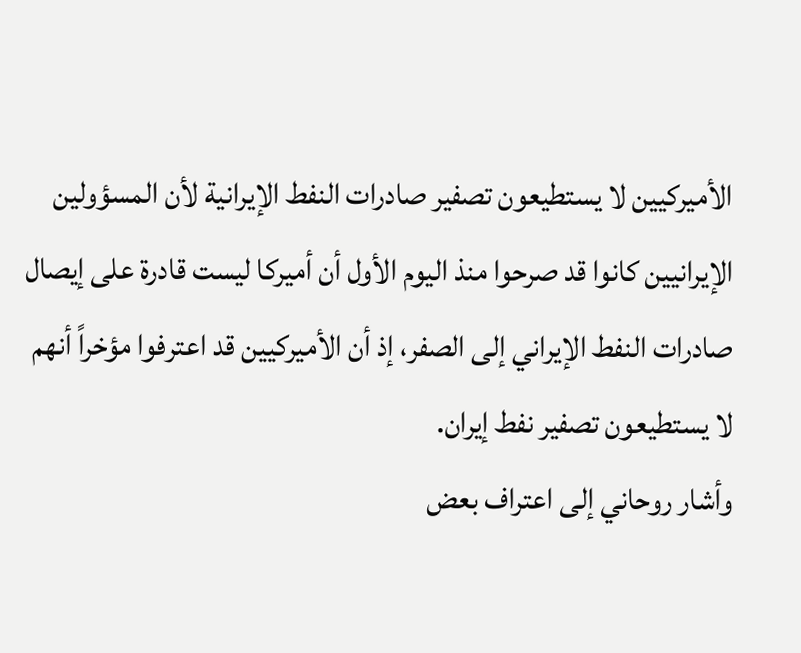الأميركيين لا يستطيعون تصفير صادرات النفط الإيرانية لأن المسؤولين الإيرانيين كانوا قد صرحوا منذ اليوم الأول أن أميركا ليست قادرة على إيصال صادرات النفط الإيراني إلى الصفر، إذ أن الأميركيين قد اعترفوا مؤخراً أنهم لا يستطيعون تصفير نفط إيران.
وأشار روحاني إلى اعتراف بعض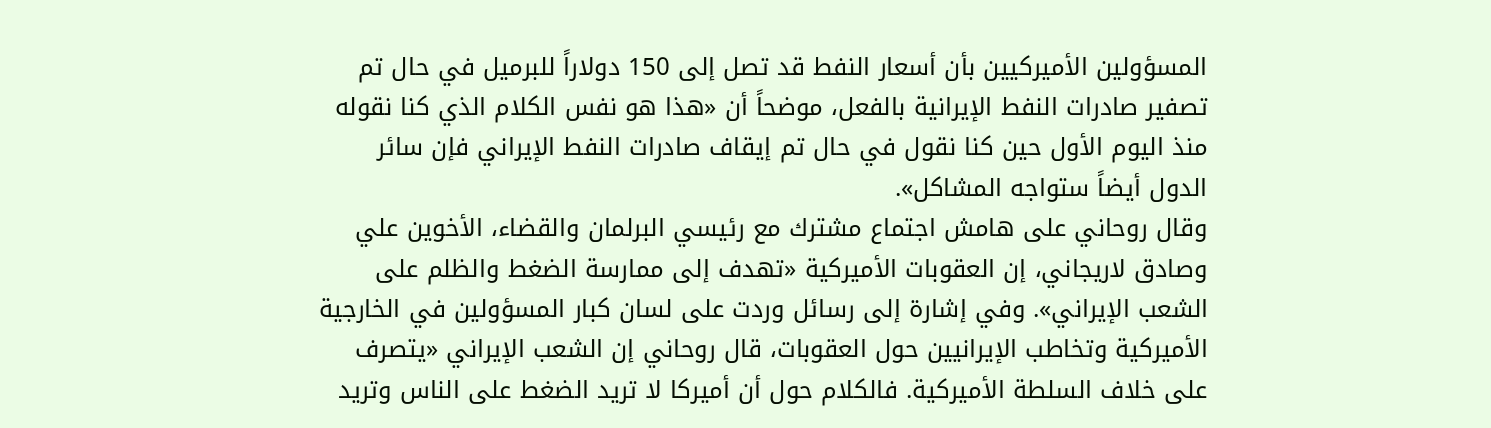المسؤولين الأميركيين بأن أسعار النفط قد تصل إلى 150 دولاراً للبرميل في حال تم تصفير صادرات النفط الإيرانية بالفعل، موضحاً أن «هذا هو نفس الكلام الذي كنا نقوله منذ اليوم الأول حين كنا نقول في حال تم إيقاف صادرات النفط الإيراني فإن سائر الدول أيضاً ستواجه المشاكل».
وقال روحاني على هامش اجتماع مشترك مع رئيسي البرلمان والقضاء، الأخوين علي وصادق لاريجاني، إن العقوبات الأميركية «تهدف إلى ممارسة الضغط والظلم على الشعب الإيراني». وفي إشارة إلى رسائل وردت على لسان كبار المسؤولين في الخارجية الأميركية وتخاطب الإيرانيين حول العقوبات، قال روحاني إن الشعب الإيراني «يتصرف على خلاف السلطة الأميركية. فالكلام حول أن أميركا لا تريد الضغط على الناس وتريد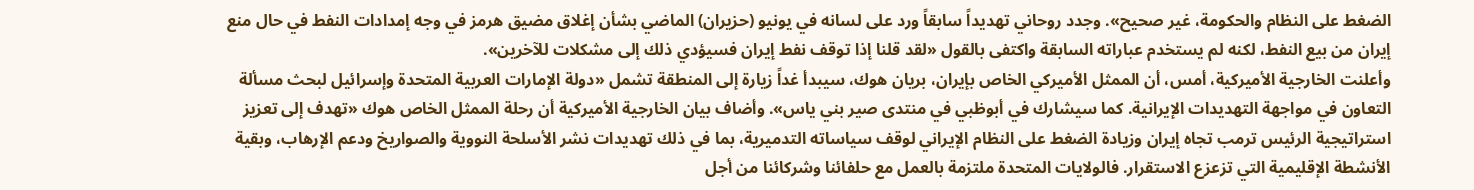الضغط على النظام والحكومة، غير صحيح». وجدد روحاني تهديداً سابقاً ورد على لسانه في يونيو (حزيران) الماضي بشأن إغلاق مضيق هرمز في وجه إمدادات النفط في حال منع إيران من بيع النفط، لكنه لم يستخدم عباراته السابقة واكتفى بالقول «لقد قلنا إذا توقف نفط إيران فسيؤدي ذلك إلى مشكلات للآخرين».
وأعلنت الخارجية الأميركية، أمس، أن الممثل الأميركي الخاص بإيران، بريان هوك، سيبدأ غداً زيارة إلى المنطقة تشمل «دولة الإمارات العربية المتحدة وإسرائيل لبحث مسألة التعاون في مواجهة التهديدات الإيرانية. كما سيشارك في أبوظبي في منتدى صير بني ياس». وأضاف بيان الخارجية الأميركية أن رحلة الممثل الخاص هوك «تهدف إلى تعزيز استراتيجية الرئيس ترمب تجاه إيران وزيادة الضغط على النظام الإيراني لوقف سياساته التدميرية، بما في ذلك تهديدات نشر الأسلحة النووية والصواريخ ودعم الإرهاب، وبقية الأنشطة الإقليمية التي تزعزع الاستقرار. فالولايات المتحدة ملتزمة بالعمل مع حلفائنا وشركائنا من أجل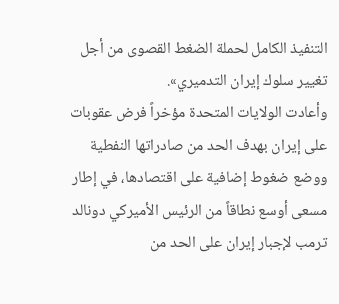التنفيذ الكامل لحملة الضغط القصوى من أجل تغيير سلوك إيران التدميري».
وأعادت الولايات المتحدة مؤخراً فرض عقوبات على إيران بهدف الحد من صادراتها النفطية ووضع ضغوط إضافية على اقتصادها، في إطار مسعى أوسع نطاقاً من الرئيس الأميركي دونالد ترمب لإجبار إيران على الحد من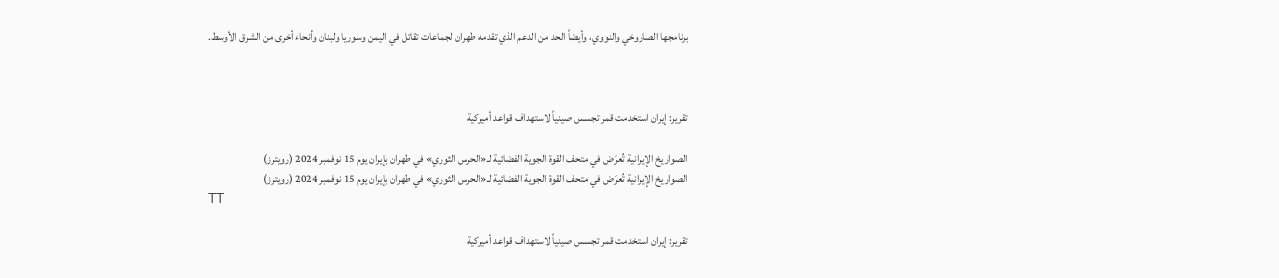برنامجها الصاروخي والنووي، وأيضاً الحد من الدعم الذي تقدمه طهران لجماعات تقاتل في اليمن وسوريا ولبنان وأنحاء أخرى من الشرق الأوسط.



تقرير: إيران استخدمت قمر تجسس صينياً لاستهداف قواعد أميركية

الصواريخ الإيرانية تُعرَض في متحف القوة الجوية الفضائية لـ«الحرس الثوري» في طهران بإيران يوم 15 نوفمبر 2024 (رويترز)
الصواريخ الإيرانية تُعرَض في متحف القوة الجوية الفضائية لـ«الحرس الثوري» في طهران بإيران يوم 15 نوفمبر 2024 (رويترز)
TT

تقرير: إيران استخدمت قمر تجسس صينياً لاستهداف قواعد أميركية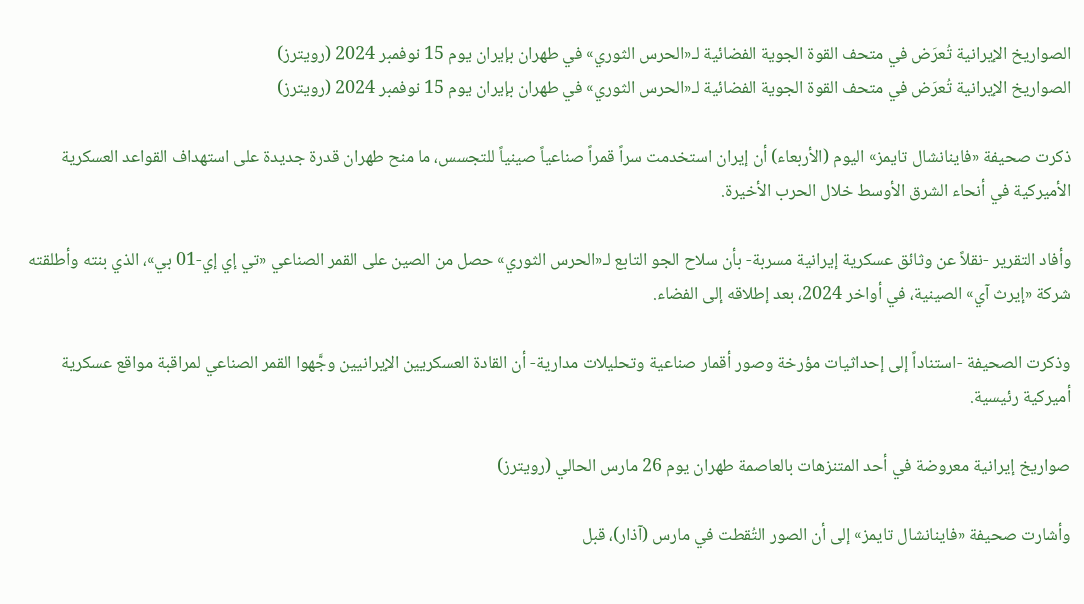الصواريخ الإيرانية تُعرَض في متحف القوة الجوية الفضائية لـ«الحرس الثوري» في طهران بإيران يوم 15 نوفمبر 2024 (رويترز)
الصواريخ الإيرانية تُعرَض في متحف القوة الجوية الفضائية لـ«الحرس الثوري» في طهران بإيران يوم 15 نوفمبر 2024 (رويترز)

ذكرت صحيفة «فاينانشال تايمز» اليوم (الأربعاء) أن إيران استخدمت سراً قمراً صناعياً صينياً للتجسس، ما منح طهران قدرة جديدة على استهداف القواعد العسكرية الأميركية في أنحاء الشرق الأوسط خلال الحرب الأخيرة.

وأفاد التقرير -نقلاً عن وثائق عسكرية إيرانية مسربة- بأن سلاح الجو التابع لـ«الحرس الثوري» حصل من الصين على القمر الصناعي «تي إي إي-01 بي»، الذي بنته وأطلقته شركة «إيرث آي» الصينية، في أواخر 2024، بعد إطلاقه إلى الفضاء.

وذكرت الصحيفة -استناداً إلى إحداثيات مؤرخة وصور أقمار صناعية وتحليلات مدارية- أن القادة العسكريين الإيرانيين وجَّهوا القمر الصناعي لمراقبة مواقع عسكرية أميركية رئيسية.

صواريخ إيرانية معروضة في أحد المتنزهات بالعاصمة طهران يوم 26 مارس الحالي (رويترز)

وأشارت صحيفة «فاينانشال تايمز» إلى أن الصور التُقطت في مارس (آذار)، قبل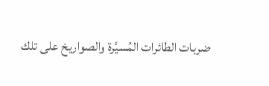ضربات الطائرات المُسيَّرة والصواريخ على تلك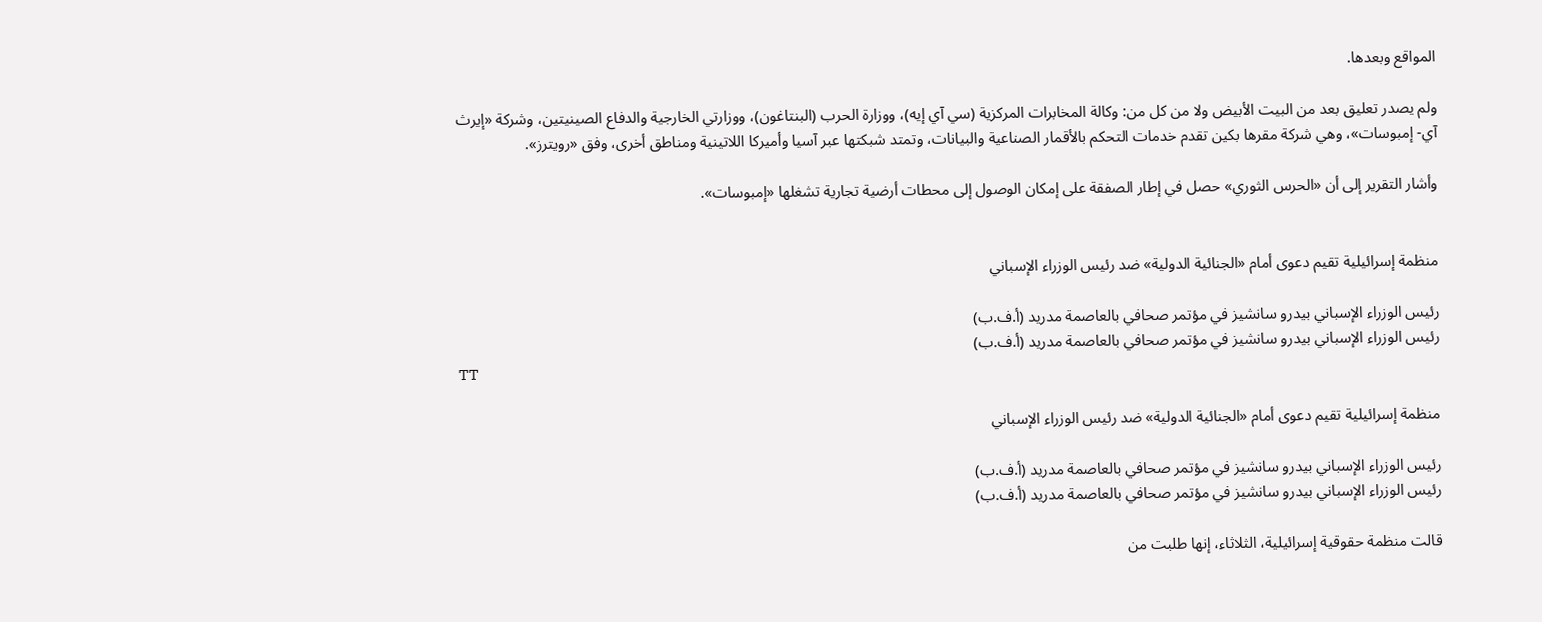المواقع وبعدها.

ولم يصدر تعليق بعد من البيت الأبيض ولا من كل من: وكالة المخابرات المركزية (سي آي إيه)، ووزارة الحرب (البنتاغون)، ووزارتي الخارجية والدفاع الصينيتين، وشركة «إيرث آي- إمبوسات»، وهي شركة مقرها بكين تقدم خدمات التحكم بالأقمار الصناعية والبيانات، وتمتد شبكتها عبر آسيا وأميركا اللاتينية ومناطق أخرى، وفق «رويترز».

وأشار التقرير إلى أن «الحرس الثوري» حصل في إطار الصفقة على إمكان الوصول إلى محطات أرضية تجارية تشغلها «إمبوسات».


منظمة إسرائيلية تقيم دعوى أمام «الجنائية الدولية» ضد رئيس الوزراء الإسباني

رئيس الوزراء الإسباني بيدرو سانشيز في مؤتمر صحافي بالعاصمة مدريد (أ.ف.ب)
رئيس الوزراء الإسباني بيدرو سانشيز في مؤتمر صحافي بالعاصمة مدريد (أ.ف.ب)
TT

منظمة إسرائيلية تقيم دعوى أمام «الجنائية الدولية» ضد رئيس الوزراء الإسباني

رئيس الوزراء الإسباني بيدرو سانشيز في مؤتمر صحافي بالعاصمة مدريد (أ.ف.ب)
رئيس الوزراء الإسباني بيدرو سانشيز في مؤتمر صحافي بالعاصمة مدريد (أ.ف.ب)

قالت منظمة حقوقية إسرائيلية، الثلاثاء، إنها طلبت من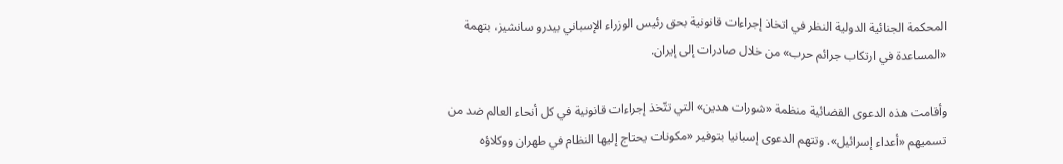المحكمة الجنائية الدولية النظر في اتخاذ إجراءات قانونية بحق رئيس الوزراء الإسباني بيدرو سانشيز، بتهمة «المساعدة في ارتكاب جرائم حرب» من خلال صادرات إلى إيران.

وأقامت هذه الدعوى القضائية منظمة «شورات هدين» التي تتّخذ إجراءات قانونية في كل أنحاء العالم ضد من تسميهم «أعداء إسرائيل». وتتهم الدعوى إسبانيا بتوفير «مكونات يحتاج إليها النظام في طهران ووكلاؤه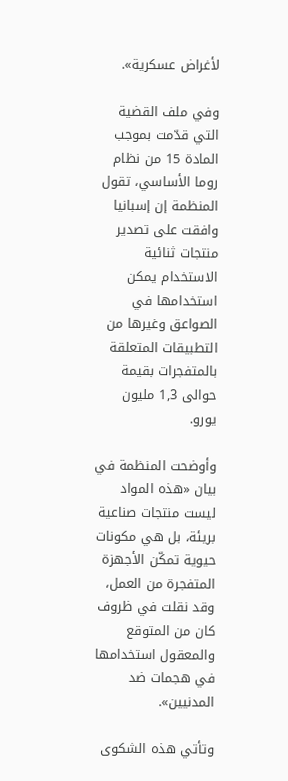لأغراض عسكرية».

وفي ملف القضية التي قدّمت بموجب المادة 15 من نظام روما الأساسي، تقول المنظمة إن إسبانيا وافقت على تصدير منتجات ثنائية الاستخدام يمكن استخدامها في الصواعق وغيرها من التطبيقات المتعلقة بالمتفجرات بقيمة حوالى 1,3 مليون يورو.

وأوضحت المنظمة في بيان «هذه المواد ليست منتجات صناعية بريئة، بل هي مكونات حيوية تمكّن الأجهزة المتفجرة من العمل، وقد نقلت في ظروف كان من المتوقع والمعقول استخدامها في هجمات ضد المدنيين».

وتأتي هذه الشكوى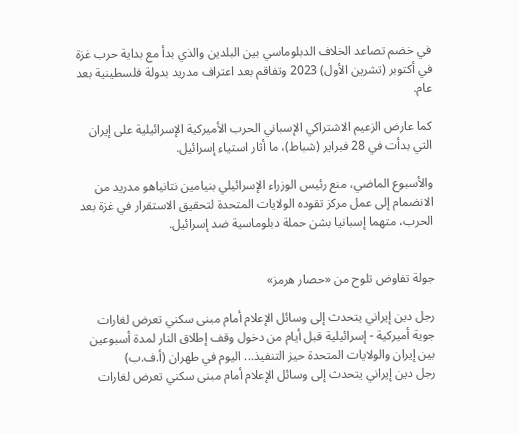في خضم تصاعد الخلاف الدبلوماسي بين البلدين والذي بدأ مع بداية حرب غزة في أكتوبر (تشرين الأول) 2023 وتفاقم بعد اعتراف مدريد بدولة فلسطينية بعد عام.

كما عارض الزعيم الاشتراكي الإسباني الحرب الأميركية الإسرائيلية على إيران التي بدأت في 28 فبراير (شباط)، ما أثار استياء إسرائيل.

والأسبوع الماضي، منع رئيس الوزراء الإسرائيلي بنيامين نتانياهو مدريد من الانضمام إلى عمل مركز تقوده الولايات المتحدة لتحقيق الاستقرار في غزة بعد الحرب، متهما إسبانيا بشن حملة دبلوماسية ضد إسرائيل.


جولة تفاوض تلوح من «حصار هرمز»

رجل دين إيراني يتحدث إلى وسائل الإعلام أمام مبنى سكني تعرض لغارات جوية أميركية - إسرائيلية قبل أيام من دخول وقف إطلاق النار لمدة أسبوعين بين إيران والولايات المتحدة حيز التنفيذ... اليوم في طهران (أ.ف.ب)
رجل دين إيراني يتحدث إلى وسائل الإعلام أمام مبنى سكني تعرض لغارات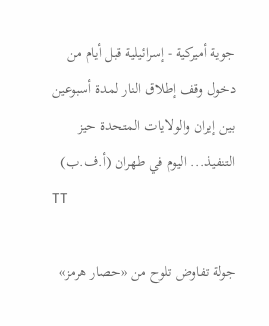جوية أميركية - إسرائيلية قبل أيام من دخول وقف إطلاق النار لمدة أسبوعين بين إيران والولايات المتحدة حيز التنفيذ... اليوم في طهران (أ.ف.ب)
TT

جولة تفاوض تلوح من «حصار هرمز»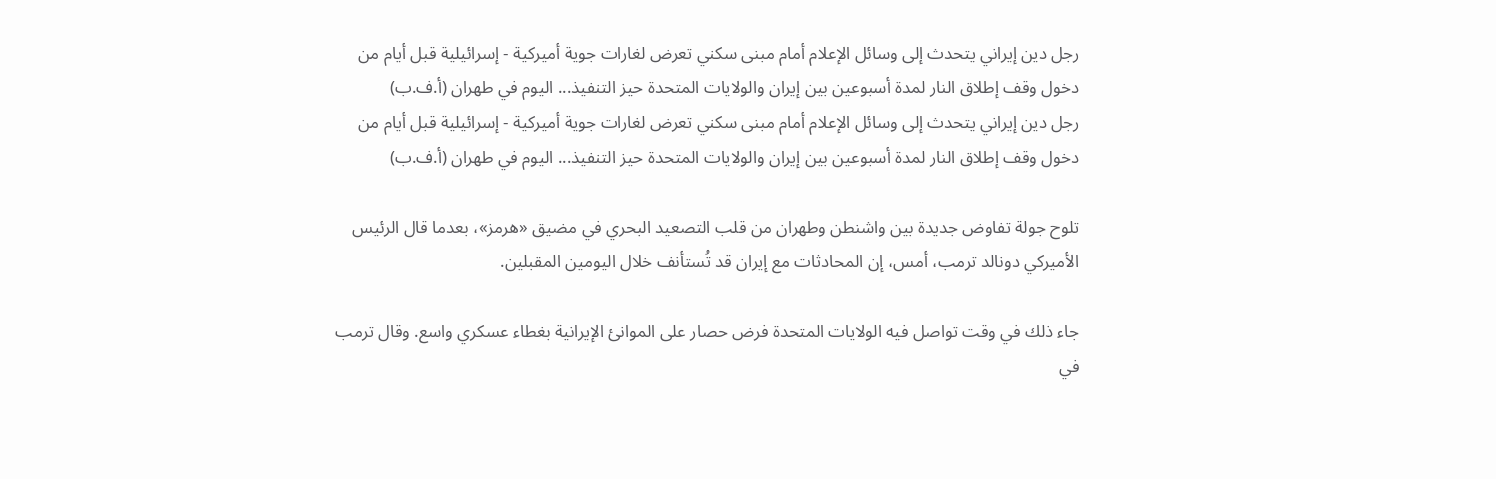رجل دين إيراني يتحدث إلى وسائل الإعلام أمام مبنى سكني تعرض لغارات جوية أميركية - إسرائيلية قبل أيام من دخول وقف إطلاق النار لمدة أسبوعين بين إيران والولايات المتحدة حيز التنفيذ... اليوم في طهران (أ.ف.ب)
رجل دين إيراني يتحدث إلى وسائل الإعلام أمام مبنى سكني تعرض لغارات جوية أميركية - إسرائيلية قبل أيام من دخول وقف إطلاق النار لمدة أسبوعين بين إيران والولايات المتحدة حيز التنفيذ... اليوم في طهران (أ.ف.ب)

تلوح جولة تفاوض جديدة بين واشنطن وطهران من قلب التصعيد البحري في مضيق «هرمز»، بعدما قال الرئيس الأميركي دونالد ترمب، أمس، إن المحادثات مع إيران قد تُستأنف خلال اليومين المقبلين.

جاء ذلك في وقت تواصل فيه الولايات المتحدة فرض حصار على الموانئ الإيرانية بغطاء عسكري واسع. وقال ترمب في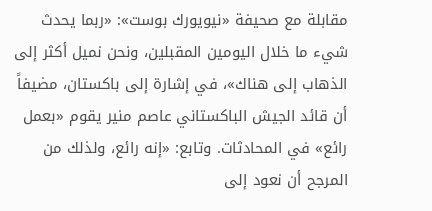مقابلة مع صحيفة «نيويورك بوست»: «ربما يحدث شيء ما خلال اليومين المقبلين، ونحن نميل أكثر إلى الذهاب إلى هناك»، في إشارة إلى باكستان، مضيفاً أن قائد الجيش الباكستاني عاصم منير يقوم «بعمل رائع» في المحادثات. وتابع: «إنه رائع، ولذلك من المرجح أن نعود إلى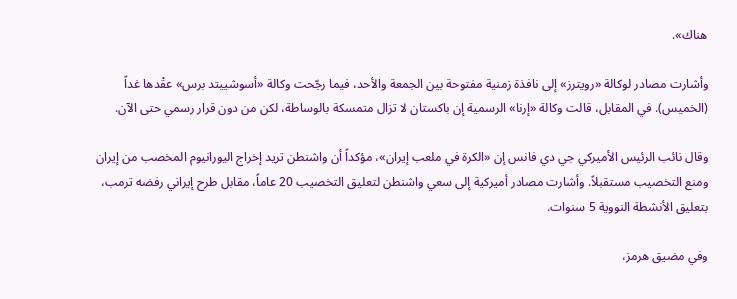هناك».

وأشارت مصادر لوكالة «رويترز» إلى نافذة زمنية مفتوحة بين الجمعة والأحد، فيما رجّحت وكالة «أسوشييتد برس» عقْدها غداً (الخميس). في المقابل، قالت وكالة «إرنا» الرسمية إن باكستان لا تزال متمسكة بالوساطة، لكن من دون قرار رسمي حتى الآن.

وقال نائب الرئيس الأميركي جي دي فانس إن «الكرة في ملعب إيران»، مؤكداً أن واشنطن تريد إخراج اليورانيوم المخصب من إيران ومنع التخصيب مستقبلاً. وأشارت مصادر أميركية إلى سعي واشنطن لتعليق التخصيب 20 عاماً، مقابل طرح إيراني رفضه ترمب، بتعليق الأنشطة النووية 5 سنوات.

وفي مضيق هرمز،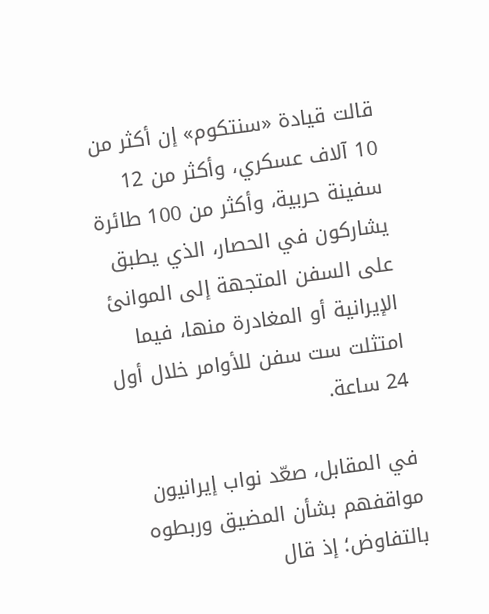قالت قيادة «سنتكوم» إن أكثر من 10 آلاف عسكري، وأكثر من 12 سفينة حربية، وأكثر من 100 طائرة يشاركون في الحصار، الذي يطبق على السفن المتجهة إلى الموانئ الإيرانية أو المغادرة منها، فيما امتثلت ست سفن للأوامر خلال أول 24 ساعة.

في المقابل، صعّد نواب إيرانيون مواقفهم بشأن المضيق وربطوه بالتفاوض؛ إذ قال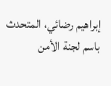إبراهيم رضائي، المتحدث باسم لجنة الأمن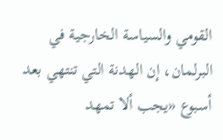القومي والسياسة الخارجية في البرلمان، إن الهدنة التي تنتهي بعد أسبوع «يجب ألا تمهد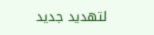لتهديد جديد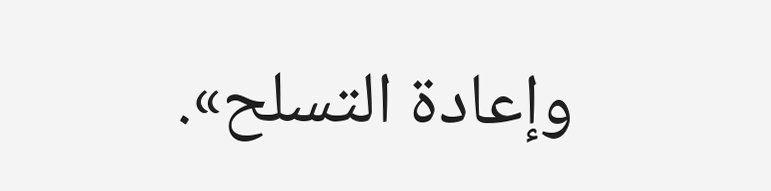وإعادة التسلح».